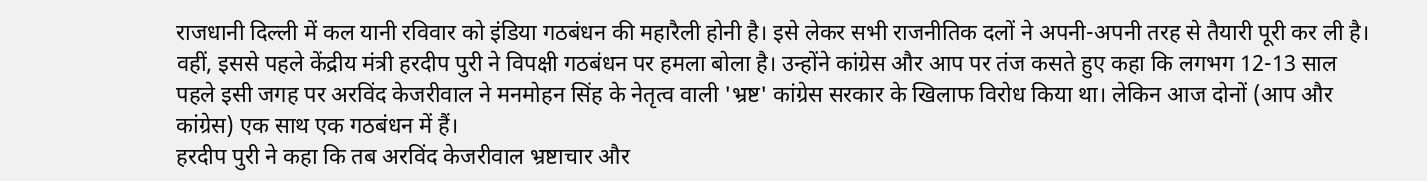राजधानी दिल्ली में कल यानी रविवार को इंडिया गठबंधन की महारैली होनी है। इसे लेकर सभी राजनीतिक दलों ने अपनी-अपनी तरह से तैयारी पूरी कर ली है। वहीं, इससे पहले केंद्रीय मंत्री हरदीप पुरी ने विपक्षी गठबंधन पर हमला बोला है। उन्होंने कांग्रेस और आप पर तंज कसते हुए कहा कि लगभग 12-13 साल पहले इसी जगह पर अरविंद केजरीवाल ने मनमोहन सिंह के नेतृत्व वाली 'भ्रष्ट' कांग्रेस सरकार के खिलाफ विरोध किया था। लेकिन आज दोनों (आप और कांग्रेस) एक साथ एक गठबंधन में हैं।
हरदीप पुरी ने कहा कि तब अरविंद केजरीवाल भ्रष्टाचार और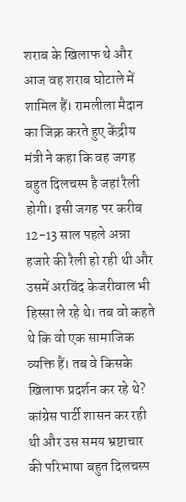शराब के खिलाफ थे और आज वह शराब घोटाले में शामिल हैं। रामलीला मैदान का जिक्र करते हुए केंद्रीय मंत्री ने कहा कि वह जगह बहुत दिलचस्प है जहां रैली होगी। इसी जगह पर करीब 12-13 साल पहले अन्ना हजारे की रैली हो रही थी और उसमें अरविंद केजरीवाल भी हिस्सा ले रहे थे। तब वो कहते थे कि वो एक सामाजिक व्यक्ति हैं। तब वे किसके खिलाफ प्रदर्शन कर रहे थे? कांग्रेस पार्टी शासन कर रही थी और उस समय भ्रष्टाचार की परिभाषा बहुत दिलचस्प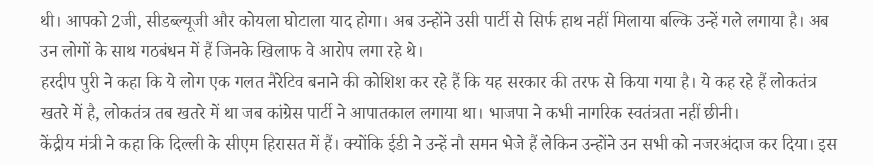थी। आपको 2जी, सीडब्ल्यूजी और कोयला घोटाला याद होगा। अब उन्होंने उसी पार्टी से सिर्फ हाथ नहीं मिलाया बल्कि उन्हें गले लगाया है। अब उन लोगों के साथ गठबंधन में हैं जिनके खिलाफ वे आरोप लगा रहे थे।
हरदीप पुरी ने कहा कि ये लोग एक गलत नैरेटिव बनाने की कोशिश कर रहे हैं कि यह सरकार की तरफ से किया गया है। ये कह रहे हैं लोकतंत्र खतरे में है, लोकतंत्र तब खतरे में था जब कांग्रेस पार्टी ने आपातकाल लगाया था। भाजपा ने कभी नागरिक स्वतंत्रता नहीं छीनी।
केंद्रीय मंत्री ने कहा कि दिल्ली के सीएम हिरासत में हैं। क्योंकि ईडी ने उन्हें नौ समन भेजे हैं लेकिन उन्होंने उन सभी को नजरअंदाज कर दिया। इस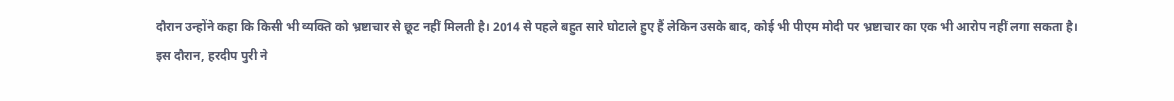दौरान उन्होंने कहा कि किसी भी व्यक्ति को भ्रष्टाचार से छूट नहीं मिलती है। 2014 से पहले बहुत सारे घोटाले हुए हैं लेकिन उसके बाद, कोई भी पीएम मोदी पर भ्रष्टाचार का एक भी आरोप नहीं लगा सकता है।
इस दौरान, हरदीप पुरी ने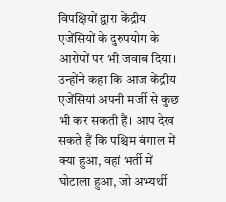विपक्षियों द्वारा केंद्रीय एजेंसियों के दुरुपयोग के आरोपों पर भी जवाब दिया। उन्होंने कहा कि आज केंद्रीय एजेंसियां अपनी मर्जी से कुछ भी कर सकती हैं। आप देख सकते हैं कि पश्चिम बंगाल में क्या हुआ, वहां भर्ती में घोटाला हुआ, जो अभ्यर्थी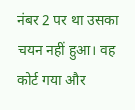नंबर 2 पर था उसका चयन नहीं हुआ। वह कोर्ट गया और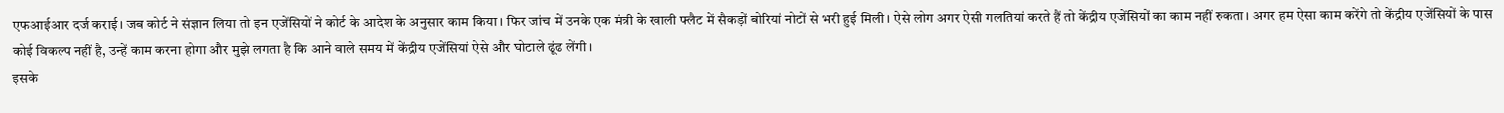एफआईआर दर्ज कराई। जब कोर्ट ने संज्ञान लिया तो इन एजेंसियों ने कोर्ट के आदेश के अनुसार काम किया। फिर जांच में उनके एक मंत्री के खाली फ्लैट में सैकड़ों बोरियां नोटों से भरी हुई मिली। ऐसे लोग अगर ऐसी गलतियां करते हैं तो केंद्रीय एजेंसियों का काम नहीं रुकता। अगर हम ऐसा काम करेंगे तो केंद्रीय एजेंसियों के पास कोई विकल्प नहीं है, उन्हें काम करना होगा और मुझे लगता है कि आने वाले समय में केंद्रीय एजेंसियां ऐसे और घोटाले ढूंढ लेंगी।
इसके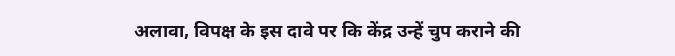अलावा, विपक्ष के इस दावे पर कि केंद्र उन्हें चुप कराने की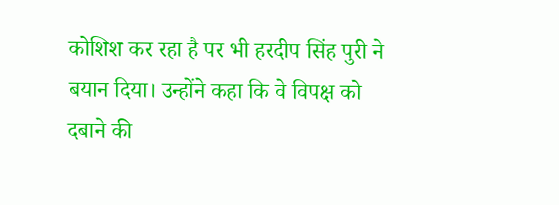कोशिश कर रहा है पर भी हरदीप सिंह पुरी ने बयान दिया। उन्होंने कहा कि वे विपक्ष को दबाने की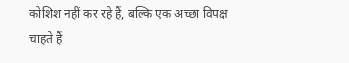कोशिश नहीं कर रहे हैं, बल्कि एक अच्छा विपक्ष चाहते हैं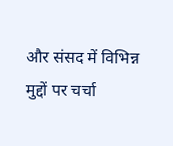और संसद में विभिन्न मुद्दों पर चर्चा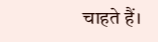चाहते हैं।